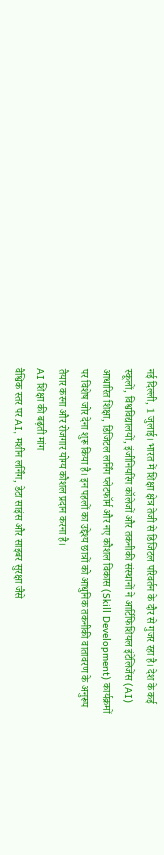नई दिल्ली, 1 जुलाई। भारत में शिक्षा क्षेत्र तेजी से डिजिटल परिवर्तन के दौर से गुजर रहा है। देश के कई स्कूलों, विश्वविद्यालयों, इंजीनियरिंग कॉलेजों और तकनीकी संस्थानों ने आर्टिफिशियल इंटेलिजेंस (AI) आधारित शिक्षा, डिजिटल लर्निंग प्लेटफॉर्म और नए कौशल विकास (Skill Development) कार्यक्रमों पर विशेष जोर देना शुरू किया है। इन पहलों का उद्देश्य छात्रों को आधुनिक तकनीकी वातावरण के अनुरूप तैयार करना और रोजगार योग्य कौशल प्रदान करना है।
AI शिक्षा की बढ़ती मांग
वैश्विक स्तर पर AI, मशीन लर्निंग, डेटा साइंस और साइबर सुरक्षा जैसे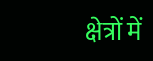क्षेत्रों में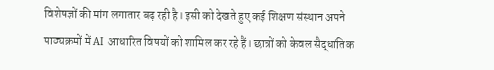विशेषज्ञों की मांग लगातार बढ़ रही है। इसी को देखते हुए कई शिक्षण संस्थान अपने पाठ्यक्रमों में AI आधारित विषयों को शामिल कर रहे हैं। छात्रों को केवल सैद्धांतिक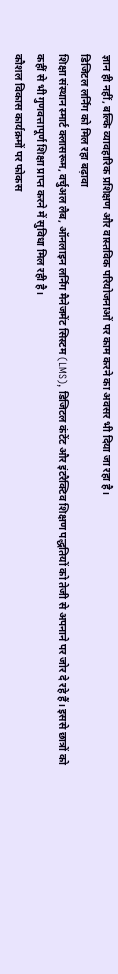ज्ञान ही नहीं, बल्कि व्यावहारिक प्रशिक्षण और वास्तविक परियोजनाओं पर काम करने का अवसर भी दिया जा रहा है।
डिजिटल लर्निंग को मिल रहा बढ़ावा
शिक्षा संस्थान स्मार्ट क्लासरूम, वर्चुअल लैब, ऑनलाइन लर्निंग मैनेजमेंट सिस्टम (LMS), डिजिटल कंटेंट और इंटरैक्टिव शिक्षण पद्धतियों को तेजी से अपनाने पर जोर दे रहे हैं। इससे छात्रों को कहीं से भी गुणवत्तापूर्ण शिक्षा प्राप्त करने में सुविधा मिल रही है।
कौशल विकास कार्यक्रमों पर फोकस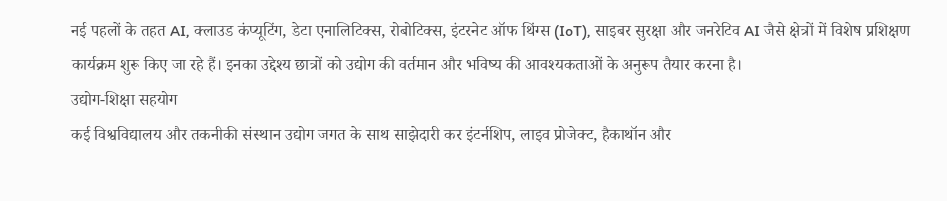नई पहलों के तहत AI, क्लाउड कंप्यूटिंग, डेटा एनालिटिक्स, रोबोटिक्स, इंटरनेट ऑफ थिंग्स (IoT), साइबर सुरक्षा और जनरेटिव AI जैसे क्षेत्रों में विशेष प्रशिक्षण कार्यक्रम शुरू किए जा रहे हैं। इनका उद्देश्य छात्रों को उद्योग की वर्तमान और भविष्य की आवश्यकताओं के अनुरूप तैयार करना है।
उद्योग-शिक्षा सहयोग
कई विश्वविद्यालय और तकनीकी संस्थान उद्योग जगत के साथ साझेदारी कर इंटर्नशिप, लाइव प्रोजेक्ट, हैकाथॉन और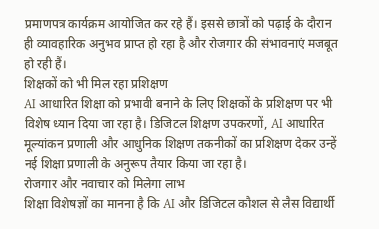प्रमाणपत्र कार्यक्रम आयोजित कर रहे हैं। इससे छात्रों को पढ़ाई के दौरान ही व्यावहारिक अनुभव प्राप्त हो रहा है और रोजगार की संभावनाएं मजबूत हो रही हैं।
शिक्षकों को भी मिल रहा प्रशिक्षण
AI आधारित शिक्षा को प्रभावी बनाने के लिए शिक्षकों के प्रशिक्षण पर भी विशेष ध्यान दिया जा रहा है। डिजिटल शिक्षण उपकरणों, AI आधारित मूल्यांकन प्रणाली और आधुनिक शिक्षण तकनीकों का प्रशिक्षण देकर उन्हें नई शिक्षा प्रणाली के अनुरूप तैयार किया जा रहा है।
रोजगार और नवाचार को मिलेगा लाभ
शिक्षा विशेषज्ञों का मानना है कि AI और डिजिटल कौशल से लैस विद्यार्थी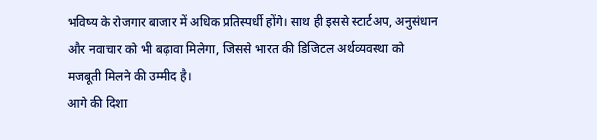भविष्य के रोजगार बाजार में अधिक प्रतिस्पर्धी होंगे। साथ ही इससे स्टार्टअप, अनुसंधान और नवाचार को भी बढ़ावा मिलेगा, जिससे भारत की डिजिटल अर्थव्यवस्था को मजबूती मिलने की उम्मीद है।
आगे की दिशा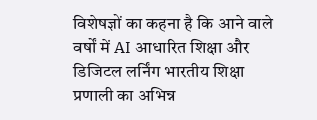विशेषज्ञों का कहना है कि आने वाले वर्षों में AI आधारित शिक्षा और डिजिटल लर्निंग भारतीय शिक्षा प्रणाली का अभिन्न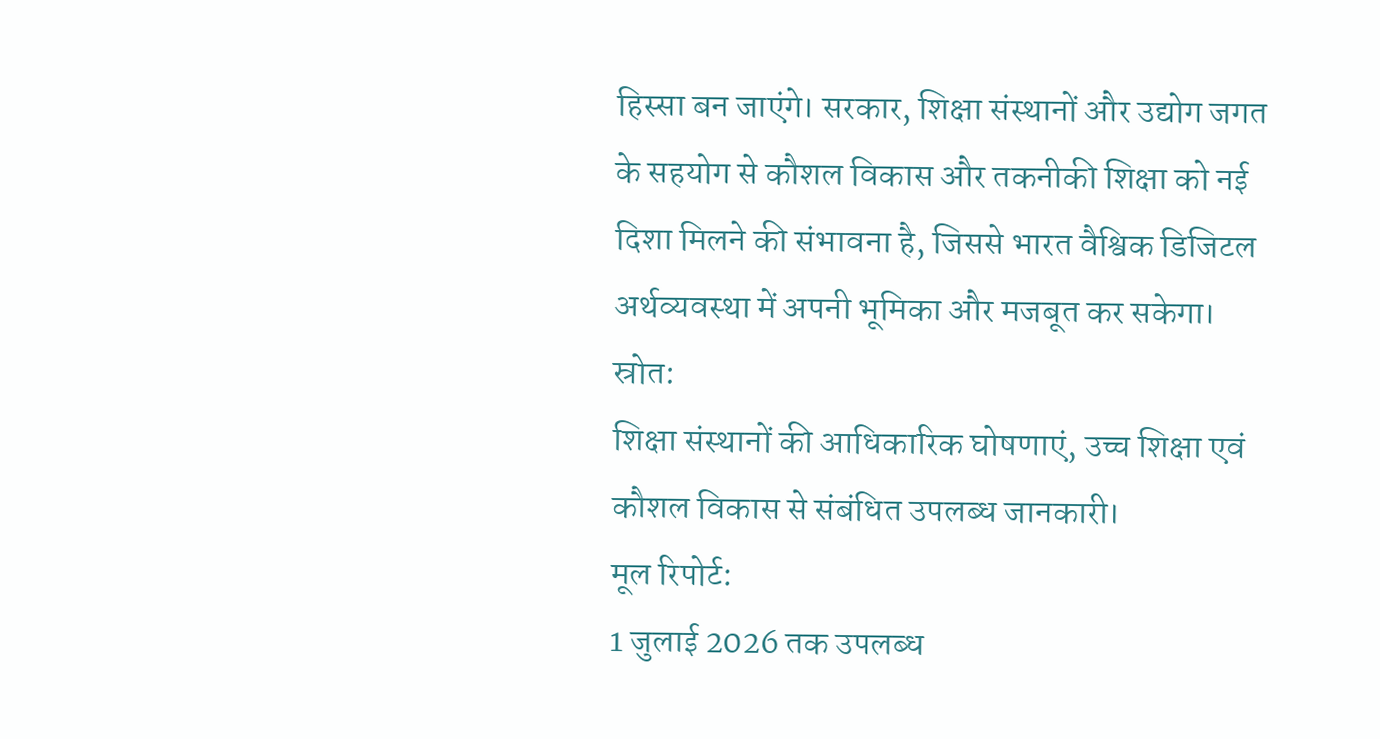हिस्सा बन जाएंगे। सरकार, शिक्षा संस्थानों और उद्योग जगत के सहयोग से कौशल विकास और तकनीकी शिक्षा को नई दिशा मिलने की संभावना है, जिससे भारत वैश्विक डिजिटल अर्थव्यवस्था में अपनी भूमिका और मजबूत कर सकेगा।
स्रोत:
शिक्षा संस्थानों की आधिकारिक घोषणाएं, उच्च शिक्षा एवं कौशल विकास से संबंधित उपलब्ध जानकारी।
मूल रिपोर्ट:
1 जुलाई 2026 तक उपलब्ध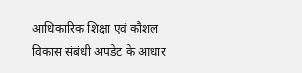आधिकारिक शिक्षा एवं कौशल विकास संबंधी अपडेट के आधार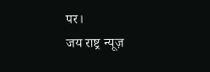पर।
जय राष्ट्र न्यूज़